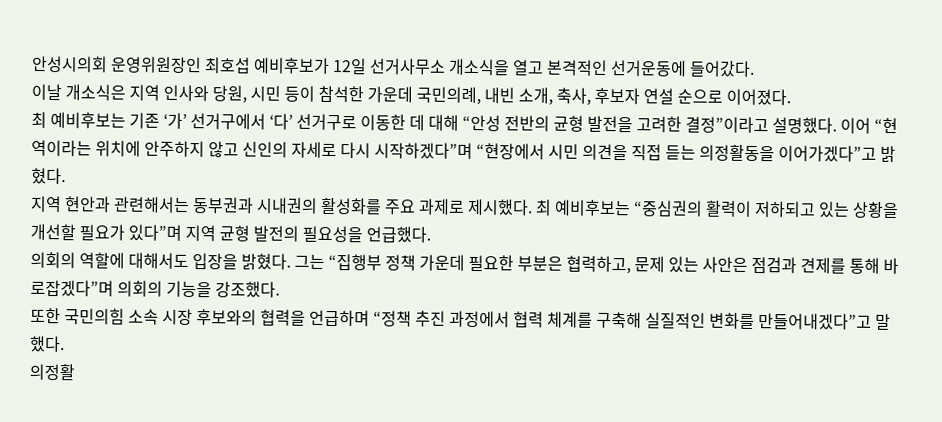안성시의회 운영위원장인 최호섭 예비후보가 12일 선거사무소 개소식을 열고 본격적인 선거운동에 들어갔다.
이날 개소식은 지역 인사와 당원, 시민 등이 참석한 가운데 국민의례, 내빈 소개, 축사, 후보자 연설 순으로 이어졌다.
최 예비후보는 기존 ‘가’ 선거구에서 ‘다’ 선거구로 이동한 데 대해 “안성 전반의 균형 발전을 고려한 결정”이라고 설명했다. 이어 “현역이라는 위치에 안주하지 않고 신인의 자세로 다시 시작하겠다”며 “현장에서 시민 의견을 직접 듣는 의정활동을 이어가겠다”고 밝혔다.
지역 현안과 관련해서는 동부권과 시내권의 활성화를 주요 과제로 제시했다. 최 예비후보는 “중심권의 활력이 저하되고 있는 상황을 개선할 필요가 있다”며 지역 균형 발전의 필요성을 언급했다.
의회의 역할에 대해서도 입장을 밝혔다. 그는 “집행부 정책 가운데 필요한 부분은 협력하고, 문제 있는 사안은 점검과 견제를 통해 바로잡겠다”며 의회의 기능을 강조했다.
또한 국민의힘 소속 시장 후보와의 협력을 언급하며 “정책 추진 과정에서 협력 체계를 구축해 실질적인 변화를 만들어내겠다”고 말했다.
의정활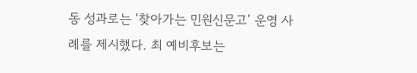동 성과로는 ‘찾아가는 민원신문고’ 운영 사례를 제시했다. 최 예비후보는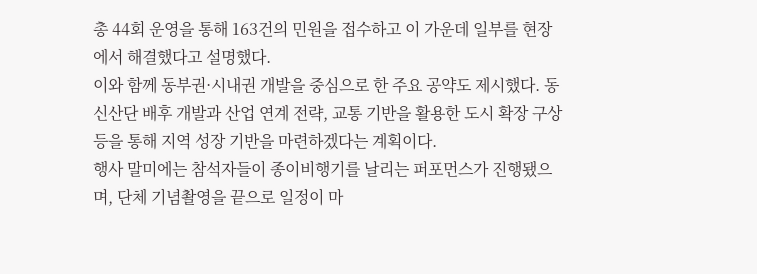총 44회 운영을 통해 163건의 민원을 접수하고 이 가운데 일부를 현장에서 해결했다고 설명했다.
이와 함께 동부권·시내권 개발을 중심으로 한 주요 공약도 제시했다. 동신산단 배후 개발과 산업 연계 전략, 교통 기반을 활용한 도시 확장 구상 등을 통해 지역 성장 기반을 마련하겠다는 계획이다.
행사 말미에는 참석자들이 종이비행기를 날리는 퍼포먼스가 진행됐으며, 단체 기념촬영을 끝으로 일정이 마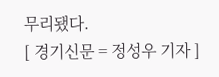무리됐다.
[ 경기신문 = 정성우 기자 ]